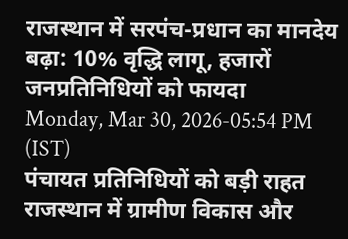राजस्थान में सरपंच-प्रधान का मानदेय बढ़ा: 10% वृद्धि लागू, हजारों जनप्रतिनिधियों को फायदा
Monday, Mar 30, 2026-05:54 PM (IST)
पंचायत प्रतिनिधियों को बड़ी राहत
राजस्थान में ग्रामीण विकास और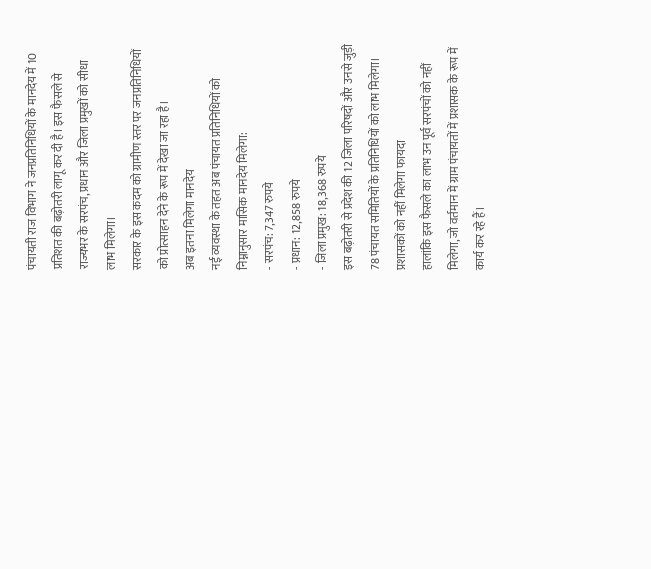पंचायती राज विभाग ने जनप्रतिनिधियों के मानदेय में 10 प्रतिशत की बढ़ोतरी लागू कर दी है। इस फैसले से राज्यभर के सरपंच, प्रधान और जिला प्रमुखों को सीधा लाभ मिलेगा।
सरकार के इस कदम को ग्रामीण स्तर पर जनप्रतिनिधियों को प्रोत्साहन देने के रूप में देखा जा रहा है।
अब इतना मिलेगा मानदेय
नई व्यवस्था के तहत अब पंचायत प्रतिनिधियों को निम्नानुसार मासिक मानदेय मिलेगा:
- सरपंच: 7,347 रुपये
- प्रधान: 12,858 रुपये
- जिला प्रमुख: 18,368 रुपये
इस बढ़ोतरी से प्रदेश की 12 जिला परिषदों और उनसे जुड़ी 78 पंचायत समितियों के प्रतिनिधियों को लाभ मिलेगा।
प्रशासकों को नहीं मिलेगा फायदा
हालांकि इस फैसले का लाभ उन पूर्व सरपंचों को नहीं मिलेगा, जो वर्तमान में ग्राम पंचायतों में प्रशासक के रूप में कार्य कर रहे हैं।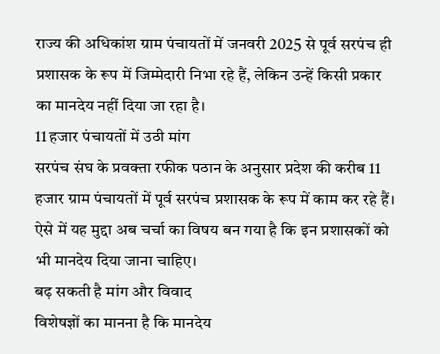राज्य की अधिकांश ग्राम पंचायतों में जनवरी 2025 से पूर्व सरपंच ही प्रशासक के रूप में जिम्मेदारी निभा रहे हैं, लेकिन उन्हें किसी प्रकार का मानदेय नहीं दिया जा रहा है।
11 हजार पंचायतों में उठी मांग
सरपंच संघ के प्रवक्ता रफीक पठान के अनुसार प्रदेश की करीब 11 हजार ग्राम पंचायतों में पूर्व सरपंच प्रशासक के रूप में काम कर रहे हैं।
ऐसे में यह मुद्दा अब चर्चा का विषय बन गया है कि इन प्रशासकों को भी मानदेय दिया जाना चाहिए।
बढ़ सकती है मांग और विवाद
विशेषज्ञों का मानना है कि मानदेय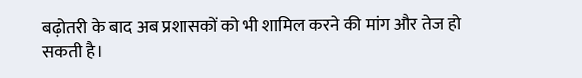बढ़ोतरी के बाद अब प्रशासकों को भी शामिल करने की मांग और तेज हो सकती है।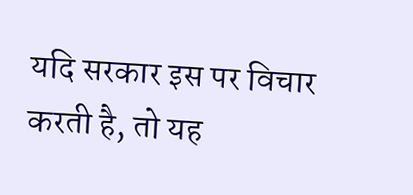यदि सरकार इस पर विचार करती है, तो यह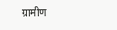ग्रामीण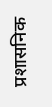प्रशासनिक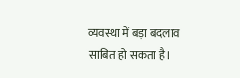व्यवस्था में बड़ा बदलाव साबित हो सकता है।